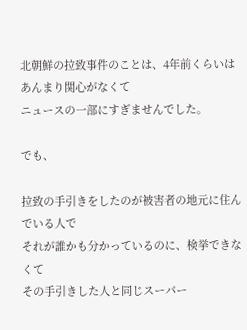北朝鮮の拉致事件のことは、4年前くらいはあんまり関心がなくて
ニュースの一部にすぎませんでした。

でも、

拉致の手引きをしたのが被害者の地元に住んでいる人で
それが誰かも分かっているのに、検挙できなくて
その手引きした人と同じスーパー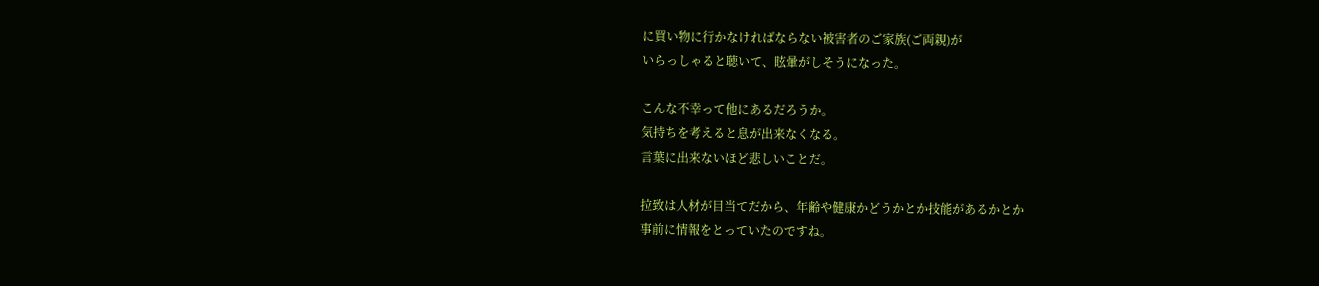に買い物に行かなければならない被害者のご家族(ご両親)が
いらっしゃると聴いて、眩暈がしそうになった。

こんな不幸って他にあるだろうか。
気持ちを考えると息が出来なくなる。
言葉に出来ないほど悲しいことだ。

拉致は人材が目当てだから、年齢や健康かどうかとか技能があるかとか
事前に情報をとっていたのですね。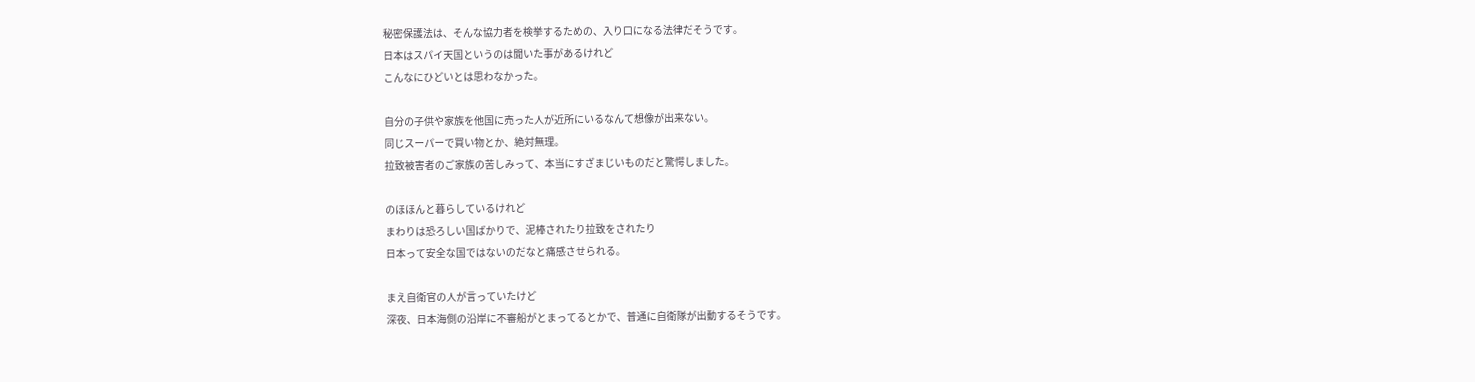秘密保護法は、そんな協力者を検挙するための、入り口になる法律だそうです。
日本はスパイ天国というのは聞いた事があるけれど
こんなにひどいとは思わなかった。

自分の子供や家族を他国に売った人が近所にいるなんて想像が出来ない。
同じスーパーで買い物とか、絶対無理。
拉致被害者のご家族の苦しみって、本当にすざまじいものだと驚愕しました。

のほほんと暮らしているけれど
まわりは恐ろしい国ばかりで、泥棒されたり拉致をされたり
日本って安全な国ではないのだなと痛感させられる。

まえ自衛官の人が言っていたけど
深夜、日本海側の沿岸に不審船がとまってるとかで、普通に自衛隊が出動するそうです。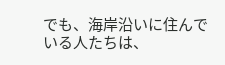でも、海岸沿いに住んでいる人たちは、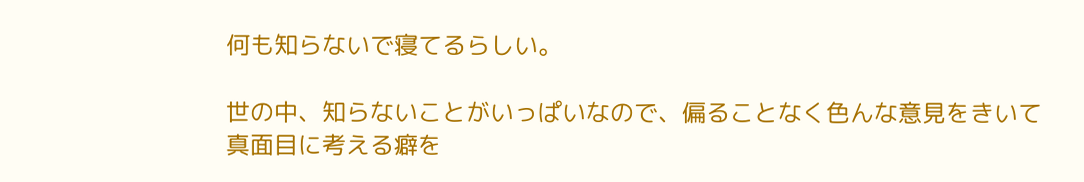何も知らないで寝てるらしい。

世の中、知らないことがいっぱいなので、偏ることなく色んな意見をきいて
真面目に考える癖を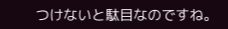つけないと駄目なのですね。